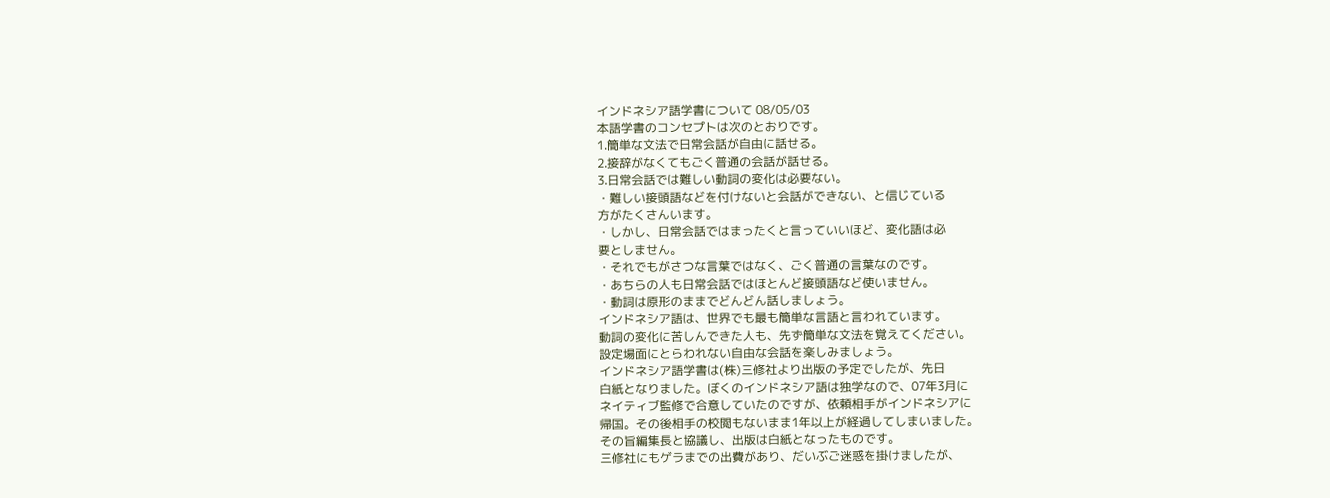インドネシア語学書について 08/05/03
本語学書のコンセプトは次のとおりです。
1.簡単な文法で日常会話が自由に話せる。
2.接辞がなくてもごく普通の会話が話せる。
3.日常会話では難しい動詞の変化は必要ない。
・難しい接頭語などを付けないと会話ができない、と信じている
方がたくさんいます。
・しかし、日常会話ではまったくと言っていいほど、変化語は必
要としません。
・それでもがさつな言葉ではなく、ごく普通の言葉なのです。
・あちらの人も日常会話ではほとんど接頭語など使いません。
・動詞は原形のままでどんどん話しましょう。
インドネシア語は、世界でも最も簡単な言語と言われています。
動詞の変化に苦しんできた人も、先ず簡単な文法を覚えてください。
設定場面にとらわれない自由な会話を楽しみましょう。
インドネシア語学書は(株)三修社より出版の予定でしたが、先日
白紙となりました。ぼくのインドネシア語は独学なので、07年3月に
ネイティブ監修で合意していたのですが、依頼相手がインドネシアに
帰国。その後相手の校閲もないまま1年以上が経過してしまいました。
その旨編集長と協議し、出版は白紙となったものです。
三修社にもゲラまでの出費があり、だいぶご迷惑を掛けましたが、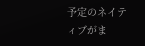予定のネイティブがま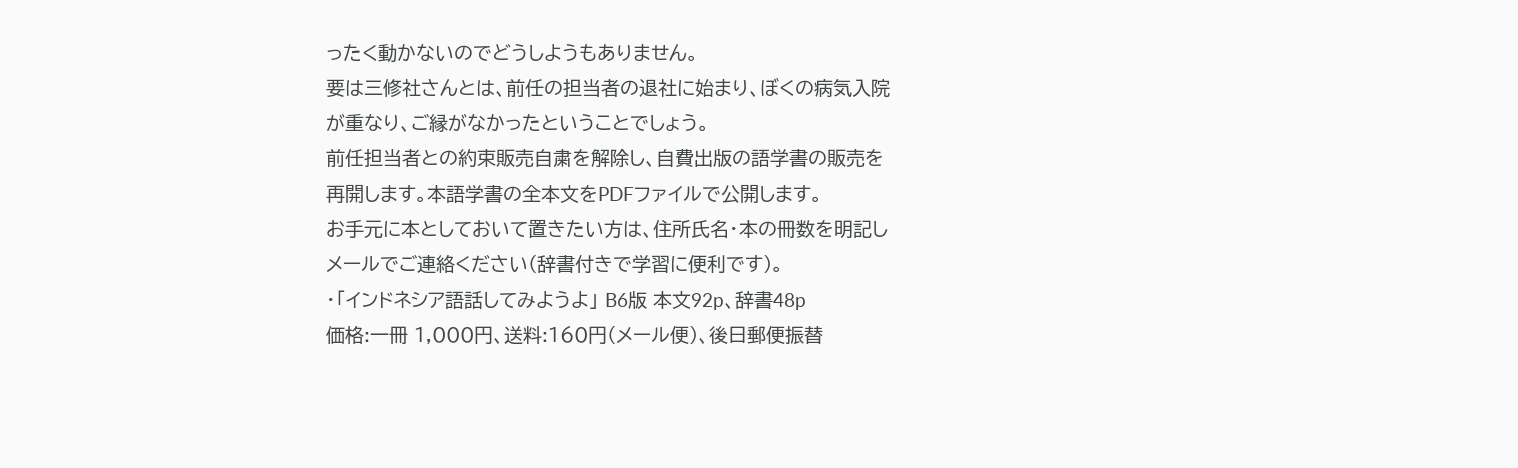ったく動かないのでどうしようもありません。
要は三修社さんとは、前任の担当者の退社に始まり、ぼくの病気入院
が重なり、ご縁がなかったということでしょう。
前任担当者との約束販売自粛を解除し、自費出版の語学書の販売を
再開します。本語学書の全本文をPDFファイルで公開します。
お手元に本としておいて置きたい方は、住所氏名・本の冊数を明記し
メールでご連絡ください(辞書付きで学習に便利です)。
・「インドネシア語話してみようよ」 B6版 本文92p、辞書48p
価格:一冊 1,000円、送料:160円(メール便)、後日郵便振替